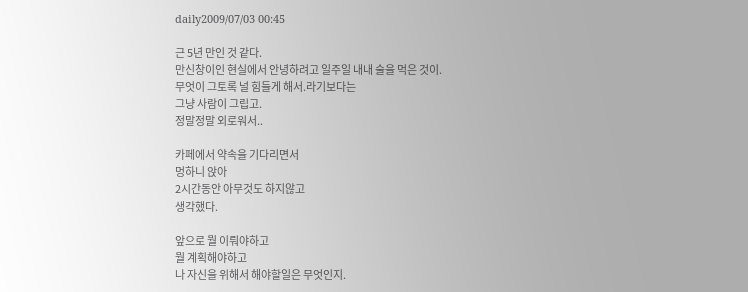daily2009/07/03 00:45

근 5년 만인 것 같다.
만신창이인 현실에서 안녕하려고 일주일 내내 술을 먹은 것이.
무엇이 그토록 널 힘들게 해서.라기보다는
그냥 사람이 그립고.
정말정말 외로워서..

카페에서 약속을 기다리면서
멍하니 앉아
2시간동안 아무것도 하지않고
생각했다.

앞으로 뭘 이뤄야하고
뭘 계획해야하고
나 자신을 위해서 해야할일은 무엇인지.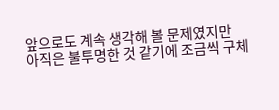앞으로도 계속 생각해 볼 문제였지만
아직은 불투명한 것 같기에 조금씩 구체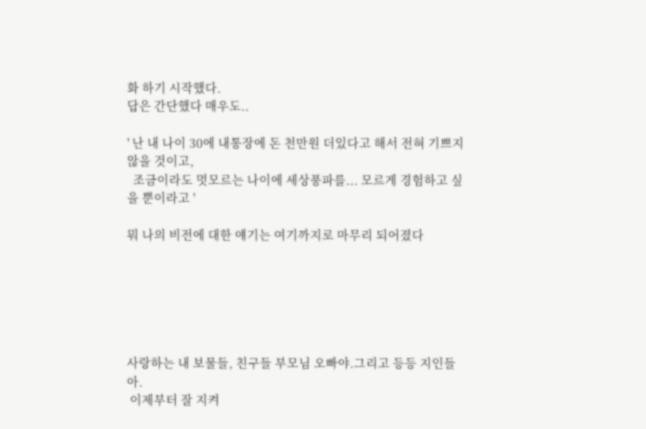화 하기 시작했다.
답은 간단했다 매우도..

' 난 내 나이 30에 내통장에 돈 천만원 더있다고 해서 전혀 기쁘지 않을 것이고,
  조금이라도 멋모르는 나이에 세상풍파를... 모르게 경험하고 싶을 뿐이라고 '

뭐 나의 비전에 대한 얘기는 여기까지로 마무리 되어졌다






사랑하는 내 보물들, 친구들 부모님 오빠야.그리고 등등 지인들아.
 이제부터 잘 지켜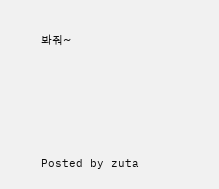봐줘~





Posted by zuta